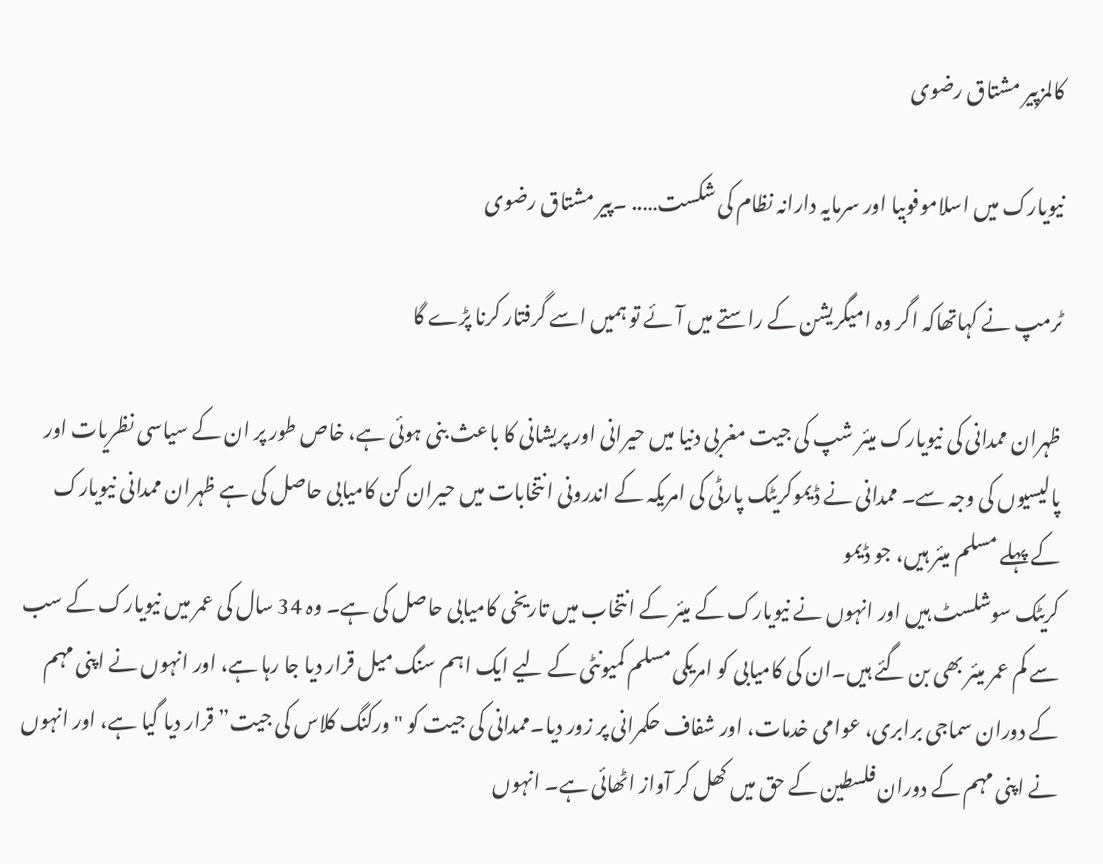کالمزپیر مشتاق رضوی

نیویارک میں اسلاموفوبیا اور سرمایہ دارانہ نظام کی شکست….. ۔پیر مشتاق رضوی

ٹرمپ نے کہاتھاکہ اگر وہ امیگریشن کے راستے میں آئے تو ہمیں اسے گرفتار کرنا پڑے گا

ظہران ممدانی کی نیویارک میئر شپ کی جیت مغربی دنیا میں حیرانی اور پریشانی کا باعث بنی ہوئی ہے، خاص طور پر ان کے سیاسی نظریات اور پالیسیوں کی وجہ سے۔ ممدانی نے ڈیموکریٹک پارٹی کی امریکہ کے اندرونی انتخابات میں حیران کن کامیابی حاصل کی ہے ظہران ممدانی نیویارک کے پہلے مسلم میئر ہیں، جو ڈیمو
کریٹک سوشلسٹ ہیں اور انہوں نے نیویارک کے میئر کے انتخاب میں تاریخی کامیابی حاصل کی ہے۔ وہ 34 سال کی عمر میں نیویارک کے سب سے کم عمر میئر بھی بن گئے ہیں۔ان کی کامیابی کو امریکی مسلم کمیونٹی کے لیے ایک اہم سنگ میل قرار دیا جا رہا ہے، اور انہوں نے اپنی مہم کے دوران سماجی برابری، عوامی خدمات، اور شفاف حکمرانی پر زور دیا۔ممدانی کی جیت کو "ورکنگ کلاس کی جیت” قرار دیا گیا ہے، اور انہوں نے اپنی مہم کے دوران فلسطین کے حق میں کھل کر آواز اٹھائی ہے۔ انہوں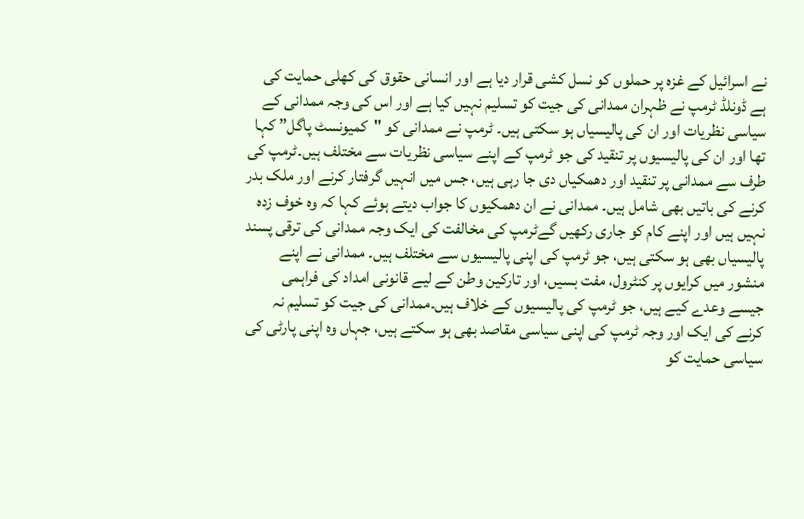نے اسرائیل کے غزہ پر حملوں کو نسل کشی قرار دیا ہے اور انسانی حقوق کی کھلی حمایت کی ہے ڈونلڈ ٹرمپ نے ظہران ممدانی کی جیت کو تسلیم نہیں کیا ہے اور اس کی وجہ ممدانی کے سیاسی نظریات اور ان کی پالیسیاں ہو سکتی ہیں۔ ٹرمپ نے ممدانی کو "کمیونسٹ پاگل” کہا تھا اور ان کی پالیسیوں پر تنقید کی جو ٹرمپ کے اپنے سیاسی نظریات سے مختلف ہیں۔ٹرمپ کی طرف سے ممدانی پر تنقید اور دھمکیاں دی جا رہی ہیں، جس میں انہیں گرفتار کرنے اور ملک بدر کرنے کی باتیں بھی شامل ہیں۔ ممدانی نے ان دھمکیوں کا جواب دیتے ہوئے کہا کہ وہ خوف زدہ نہیں ہیں اور اپنے کام کو جاری رکھیں گےٹرمپ کی مخالفت کی ایک وجہ ممدانی کی ترقی پسند پالیسیاں بھی ہو سکتی ہیں، جو ٹرمپ کی اپنی پالیسیوں سے مختلف ہیں۔ ممدانی نے اپنے منشور میں کرایوں پر کنٹرول، مفت بسیں، اور تارکین وطن کے لیے قانونی امداد کی فراہمی جیسے وعدے کیے ہیں، جو ٹرمپ کی پالیسیوں کے خلاف ہیں۔ممدانی کی جیت کو تسلیم نہ کرنے کی ایک اور وجہ ٹرمپ کی اپنی سیاسی مقاصد بھی ہو سکتے ہیں، جہاں وہ اپنی پارٹی کی سیاسی حمایت کو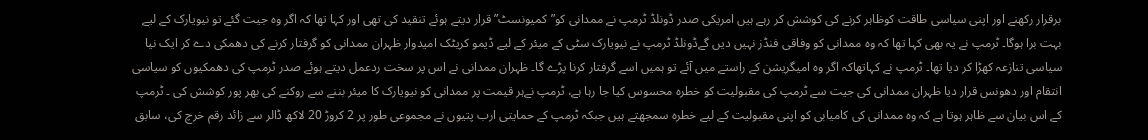برقرار رکھنے اور اپنی سیاسی طاقت کوظاہر کرنے کی کوشش کر رہے ہیں امریکی صدر ڈونلڈ ٹرمپ نے ممدانی کو”کمیونسٹ” قرار دیتے ہوئے تنقید کی تھی اور کہا تھا کہ اگر وہ جیت گئے تو نیویارک کے لیے بہت برا ہوگا۔ ٹرمپ نے یہ بھی کہا تھا کہ وہ ممدانی کو وفاقی فنڈز نہیں دیں گےڈونلڈ ٹرمپ نے نیویارک سٹی کے میئر کے لیے ڈیمو کریٹک امیدوار ظہران ممدانی کو گرفتار کرنے کی دھمکی دے کر ایک نیا سیاسی تنازعہ کھڑا کر دیا تھا۔ ٹرمپ نے کہاتھاکہ اگر وہ امیگریشن کے راستے میں آئے تو ہمیں اسے گرفتار کرنا پڑے گا۔ ظہران ممدانی نے اس پر سخت ردعمل دیتے ہوئے صدر ٹرمپ کی دھمکیوں کو سیاسی انتقام اور دھونس قرار دیا ظہران ممدانی کی جیت سے ٹرمپ کی مقبولیت کو خطرہ محسوس کیا جا رہا ہے، ٹرمپ نےہر قیمت پر ممدانی کو نیویارک کا میئر بننے سے روکنے کی بھر پور کوشش کی ۔ ٹرمپ کے اس بیان سے ظاہر ہوتا ہے کہ وہ ممدانی کی کامیابی کو اپنی مقبولیت کے لیے خطرہ سمجھتے ہیں جبکہ ٹرمپ کے حمایتی ارب پتیوں نے مجموعی طور پر 2 کروڑ 20 لاکھ ڈالر سے زائد رقم خرچ کی، سابق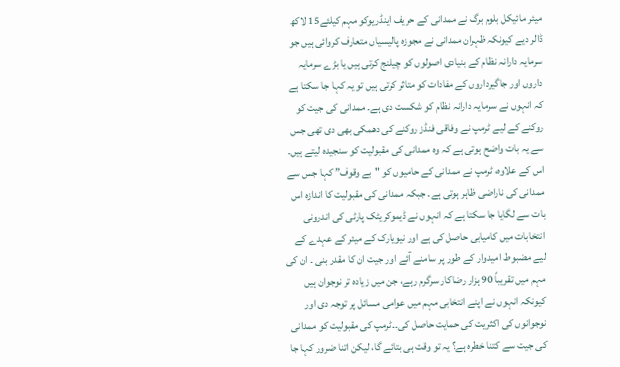میئر مائیکل بلوم برگ نے ممدانی کے حریف اینڈریوکو مہم کیلئے15 لاکھ ڈالر دیے کیونکہ ظہران ممدانی نے مجوزہ پالیسیاں متعارف کروائی ہیں جو سرمایہ دارانہ نظام کے بنیادی اصولوں کو چیلنج کرتی ہیں یا بڑے سرمایہ داروں اور جاگیرداروں کے مفادات کو متاثر کرتی ہیں تو یہ کہا جا سکتا ہے کہ انہوں نے سرمایہ دارانہ نظام کو شکست دی ہے۔ ممدانی کی جیت کو روکنے کے لیے ٹرمپ نے وفاقی فنڈز روکنے کی دھمکی بھی دی تھی جس سے یہ بات واضح ہوتی ہے کہ وہ ممدانی کی مقبولیت کو سنجیدہ لیتے ہیں۔ اس کے علاوہ، ٹرمپ نے ممدانی کے حامیوں کو "بے وقوف” کہا جس سے ممدانی کی ناراضی ظاہر ہوتی ہے۔ جبکہ ممدانی کی مقبولیت کا اندازہ اس بات سے لگایا جا سکتا ہے کہ انہوں نے ڈیموکریٹک پارٹی کی اندرونی انتخابات میں کامیابی حاصل کی ہے اور نیویارک کے میئر کے عہدے کے لیے مضبوط امیدوار کے طور پر سامنے آئے اور جیت ان کا مقدر بنی ۔ ان کی مہم میں تقریباً 90 ہزار رضاکار سرگرم رہے، جن میں زیادہ تر نوجوان ہیں کیونکہ انہوں نے اپنے انتخابی مہم میں عوامی مسائل پر توجہ دی اور نوجوانوں کی اکثریت کی حمایت حاصل کی۔۔ٹرمپ کی مقبولیت کو ممدانی کی جیت سے کتنا خطرہ ہے؟ یہ تو وقت ہی بتائے گا، لیکن اتنا ضرور کہا جا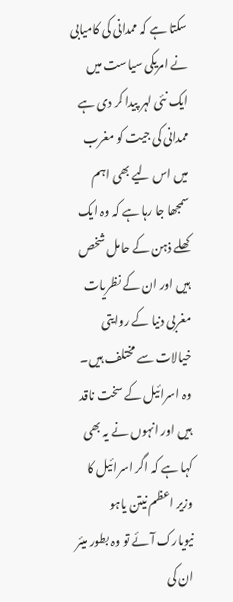سکتا ہے کہ ممدانی کی کامیابی نے امریکی سیاست میں ایک نئی لہر پیدا کر دی ہے ممدانی کی جیت کو مغرب میں اس لیے بھی اہم سمجھا جا رہا ہے کہ وہ ایک کھلے ذہن کے حامل شخص ہیں اور ان کے نظریات مغربی دنیا کے روایتی خیالات سے مختلف ہیں۔ وہ اسرائیل کے سخت ناقد ہیں اور انہوں نے یہ بھی کہا ہے کہ اگر اسرائیل کا وزیر اعظم نیتن یاہو نیویارک آئے تو وہ بطور میئر ان کی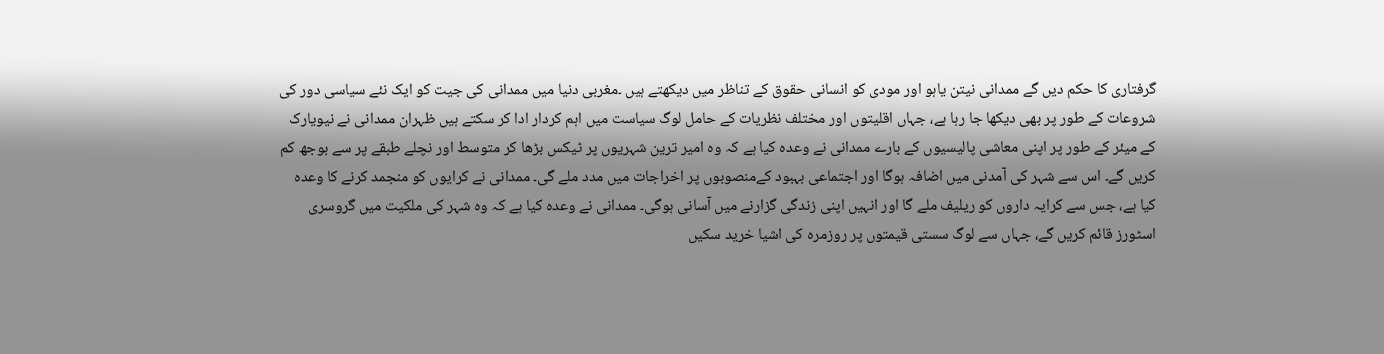گرفتاری کا حکم دیں گے ممدانی نیتن یاہو اور مودی کو انسانی حقوق کے تناظر میں دیکھتے ہیں ۔مغربی دنیا میں ممدانی کی جیت کو ایک نئے سیاسی دور کی شروعات کے طور پر بھی دیکھا جا رہا ہے، جہاں اقلیتوں اور مختلف نظریات کے حامل لوگ سیاست میں اہم کردار ادا کر سکتے ہیں ظہران ممدانی نے نیویارک کے میئر کے طور پر اپنی معاشی پالیسیوں کے بارے ممدانی نے وعدہ کیا ہے کہ وہ امیر ترین شہریوں پر ٹیکس بڑھا کر متوسط اور نچلے طبقے پر سے بوجھ کم کریں گے۔ اس سے شہر کی آمدنی میں اضافہ ہوگا اور اجتماعی بہبود کےمنصوبوں پر اخراجات میں مدد ملے گی۔ ممدانی نے کرایوں کو منجمد کرنے کا وعدہ کیا ہے، جس سے کرایہ داروں کو ریلیف ملے گا اور انہیں اپنی زندگی گزارنے میں آسانی ہوگی۔ ممدانی نے وعدہ کیا ہے کہ وہ شہر کی ملکیت میں گروسری اسٹورز قائم کریں گے، جہاں سے لوگ سستی قیمتوں پر روزمرہ کی اشیا خرید سکیں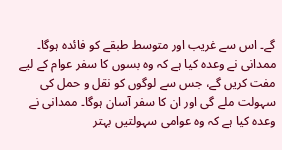گے۔ اس سے غریب اور متوسط طبقے کو فائدہ ہوگا۔ ممدانی نے وعدہ کیا ہے کہ وہ بسوں کا سفر عوام کے لیے مفت کریں گے، جس سے لوگوں کو نقل و حمل کی سہولت ملے گی اور ان کا سفر آسان ہوگا۔ ممدانی نے وعدہ کیا ہے کہ وہ عوامی سہولتیں بہتر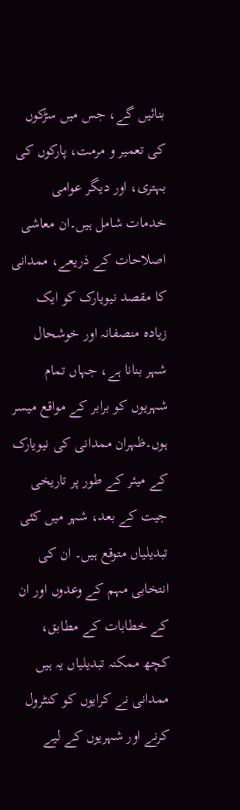بنائیں گے، جس میں سڑکوں کی تعمیر و مرمت، پارکوں کی بہتری، اور دیگر عوامی خدمات شامل ہیں۔ان معاشی اصلاحات کے ذریعے، ممدانی کا مقصد نیویارک کو ایک زیادہ منصفانہ اور خوشحال شہر بنانا ہے، جہاں تمام شہریوں کو برابر کے مواقع میسر ہوں۔ظہران ممدانی کی نیویارک کے میئر کے طور پر تاریخی جیت کے بعد، شہر میں کئی تبدیلیاں متوقع ہیں۔ ان کی انتخابی مہم کے وعدوں اور ان کے خطابات کے مطابق، کچھ ممکنہ تبدیلیاں یہ ہیں ممدانی نے کرایوں کو کنٹرول کرنے اور شہریوں کے لیے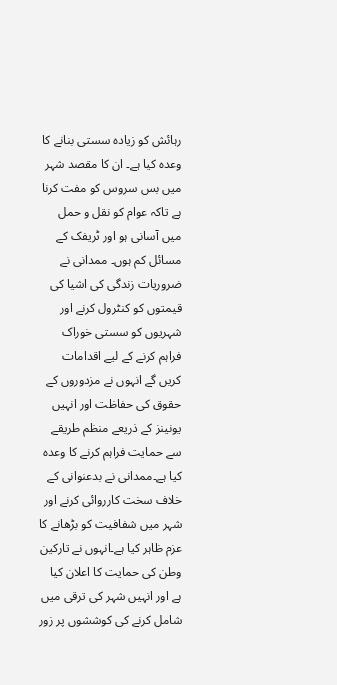رہائش کو زیادہ سستی بنانے کا وعدہ کیا ہے۔ ان کا مقصد شہر میں بس سروس کو مفت کرنا ہے تاکہ عوام کو نقل و حمل میں آسانی ہو اور ٹریفک کے مسائل کم ہوں۔ ممدانی نے ضروریات زندگی کی اشیا کی قیمتوں کو کنٹرول کرنے اور شہریوں کو سستی خوراک فراہم کرنے کے لیے اقدامات کریں گے انہوں نے مزدوروں کے حقوق کی حفاظت اور انہیں یونینز کے ذریعے منظم طریقے سے حمایت فراہم کرنے کا وعدہ کیا ہے۔ممدانی نے بدعنوانی کے خلاف سخت کارروائی کرنے اور شہر میں شفافیت کو بڑھانے کا عزم ظاہر کیا ہے۔انہوں نے تارکین وطن کی حمایت کا اعلان کیا ہے اور انہیں شہر کی ترقی میں شامل کرنے کی کوششوں پر زور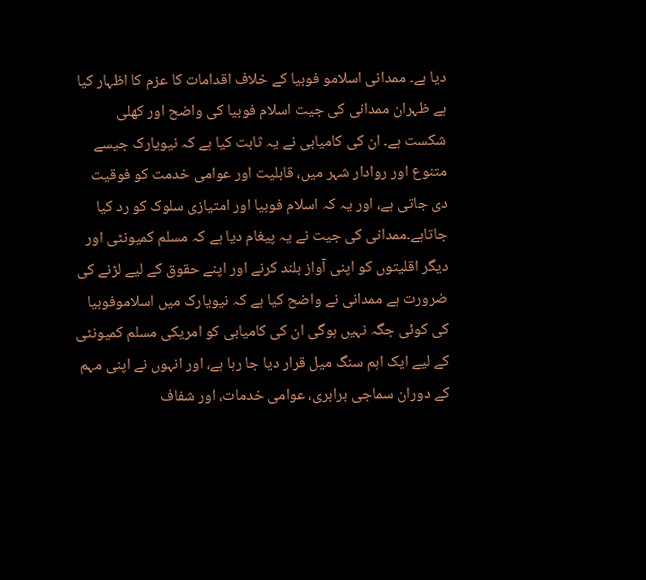دیا ہے۔ ممدانی اسلامو فوبیا کے خلاف اقدامات کا عزم کا اظہار کیا ہے ظہران ممدانی کی جیت اسلام فوبیا کی واضح اور کھلی شکست ہے۔ ان کی کامیابی نے یہ ثابت کیا ہے کہ نیویارک جیسے متنوع اور روادار شہر میں، قابلیت اور عوامی خدمت کو فوقیت دی جاتی ہے، اور یہ کہ اسلام فوبیا اور امتیازی سلوک کو رد کیا جاتاہے۔ممدانی کی جیت نے یہ پیغام دیا ہے کہ مسلم کمیونٹی اور دیگر اقلیتوں کو اپنی آواز بلند کرنے اور اپنے حقوق کے لیے لڑنے کی ضرورت ہے ممدانی نے واضح کیا ہے کہ نیویارک میں اسلاموفوبیا کی کوئی جگہ نہیں ہوگی ان کی کامیابی کو امریکی مسلم کمیونٹی کے لیے ایک اہم سنگ میل قرار دیا جا رہا ہے، اور انہوں نے اپنی مہم کے دوران سماجی برابری، عوامی خدمات، اور شفاف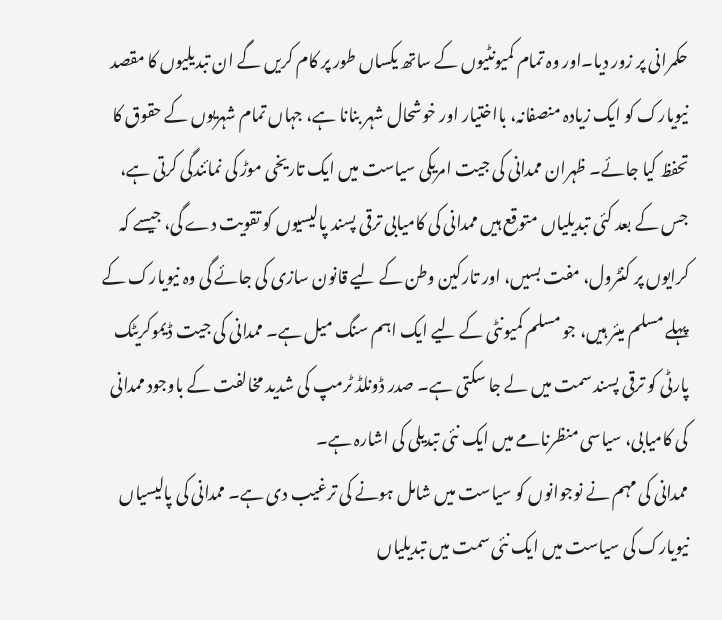حکمرانی پر زور دیا۔اور وہ تمام کمیونٹیوں کے ساتھ یکساں طور پر کام کریں گے ان تبدیلیوں کا مقصد نیویارک کو ایک زیادہ منصفانہ، بااختیار اور خوشحال شہر بنانا ہے، جہاں تمام شہریوں کے حقوق کا تحفظ کیا جائے۔ ظہران ممدانی کی جیت امریکی سیاست میں ایک تاریخی موڑ کی نمائندگی کرتی ہے، جس کے بعد کئی تبدیلیاں متوقع ہیں ممدانی کی کامیابی ترقی پسند پالیسیوں کو تقویت دے گی، جیسے کہ کرایوں پر کنٹرول، مفت بسیں، اور تارکین وطن کے لیے قانون سازی کی جائے گی وہ نیویارک کے پہلے مسلم میئر ہیں، جو مسلم کمیونٹی کے لیے ایک اہم سنگ میل ہے۔ ممدانی کی جیت ڈیموکریٹک پارٹی کو ترقی پسند سمت میں لے جا سکتی ہے۔ صدر ڈونلڈ ٹرمپ کی شدید مخالفت کے باوجود ممدانی کی کامیابی، سیاسی منظرنامے میں ایک نئی تبدیلی کی اشارہ ہے۔
ممدانی کی مہم نے نوجوانوں کو سیاست میں شامل ہونے کی ترغیب دی ہے۔ ممدانی کی پالیسیاں نیویارک کی سیاست میں ایک نئی سمت میں تبدیلیاں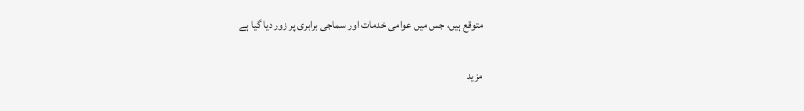متوقع ہیں، جس میں عوامی خدمات اور سماجی برابری پر زور دیا گیا ہے

مزید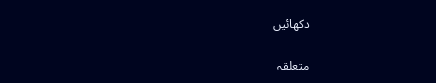دکھائیں

متعلقہ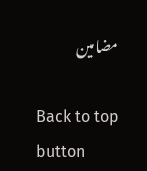مضامین

Back to top button